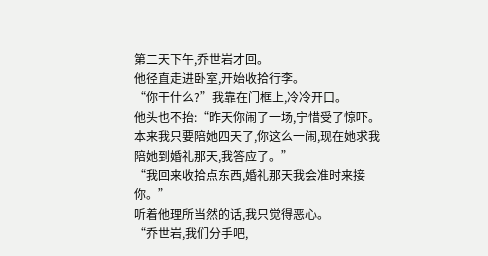第二天下午,乔世岩才回。
他径直走进卧室,开始收拾行李。
“你干什么?”我靠在门框上,冷冷开口。
他头也不抬:“昨天你闹了一场,宁惜受了惊吓。本来我只要陪她四天了,你这么一闹,现在她求我陪她到婚礼那天,我答应了。”
“我回来收拾点东西,婚礼那天我会准时来接你。”
听着他理所当然的话,我只觉得恶心。
“乔世岩,我们分手吧,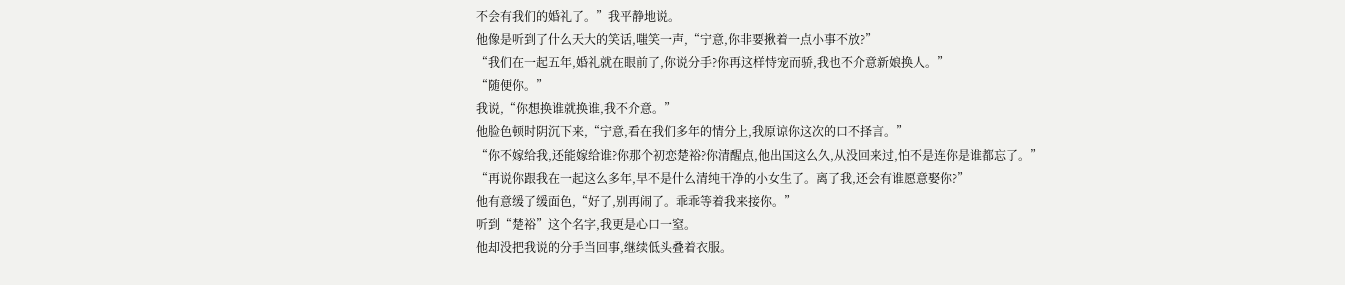不会有我们的婚礼了。”我平静地说。
他像是听到了什么天大的笑话,嗤笑一声,“宁意,你非要揪着一点小事不放?”
“我们在一起五年,婚礼就在眼前了,你说分手?你再这样恃宠而骄,我也不介意新娘换人。”
“随便你。”
我说,“你想换谁就换谁,我不介意。”
他脸色顿时阴沉下来,“宁意,看在我们多年的情分上,我原谅你这次的口不择言。”
“你不嫁给我,还能嫁给谁?你那个初恋楚裕?你清醒点,他出国这么久,从没回来过,怕不是连你是谁都忘了。”
“再说你跟我在一起这么多年,早不是什么清纯干净的小女生了。离了我,还会有谁愿意娶你?”
他有意缓了缓面色,“好了,别再闹了。乖乖等着我来接你。”
听到“楚裕”这个名字,我更是心口一窒。
他却没把我说的分手当回事,继续低头叠着衣服。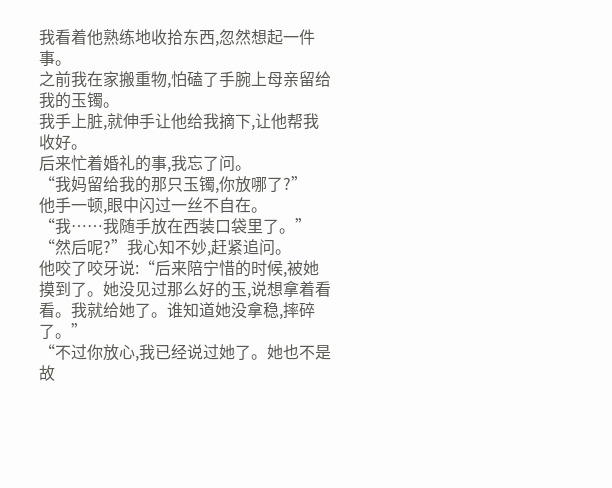我看着他熟练地收拾东西,忽然想起一件事。
之前我在家搬重物,怕磕了手腕上母亲留给我的玉镯。
我手上脏,就伸手让他给我摘下,让他帮我收好。
后来忙着婚礼的事,我忘了问。
“我妈留给我的那只玉镯,你放哪了?”
他手一顿,眼中闪过一丝不自在。
“我……我随手放在西装口袋里了。”
“然后呢?”我心知不妙,赶紧追问。
他咬了咬牙说:“后来陪宁惜的时候,被她摸到了。她没见过那么好的玉,说想拿着看看。我就给她了。谁知道她没拿稳,摔碎了。”
“不过你放心,我已经说过她了。她也不是故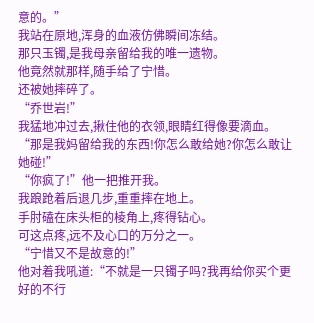意的。”
我站在原地,浑身的血液仿佛瞬间冻结。
那只玉镯,是我母亲留给我的唯一遗物。
他竟然就那样,随手给了宁惜。
还被她摔碎了。
“乔世岩!”
我猛地冲过去,揪住他的衣领,眼睛红得像要滴血。
“那是我妈留给我的东西!你怎么敢给她?你怎么敢让她碰!”
“你疯了!”他一把推开我。
我踉跄着后退几步,重重摔在地上。
手肘磕在床头柜的棱角上,疼得钻心。
可这点疼,远不及心口的万分之一。
“宁惜又不是故意的!”
他对着我吼道:“不就是一只镯子吗?我再给你买个更好的不行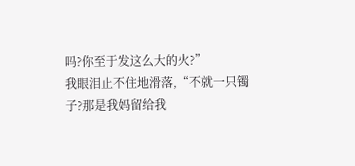吗?你至于发这么大的火?”
我眼泪止不住地滑落,“不就一只镯子?那是我妈留给我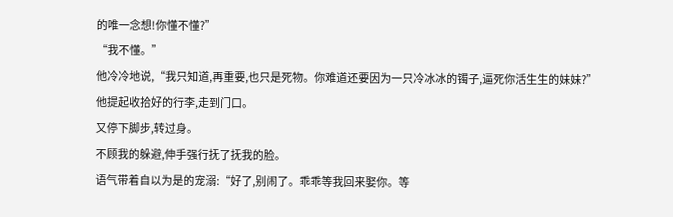的唯一念想!你懂不懂?”
“我不懂。”
他冷冷地说,“我只知道,再重要,也只是死物。你难道还要因为一只冷冰冰的镯子,逼死你活生生的妹妹?”
他提起收拾好的行李,走到门口。
又停下脚步,转过身。
不顾我的躲避,伸手强行抚了抚我的脸。
语气带着自以为是的宠溺:“好了,别闹了。乖乖等我回来娶你。等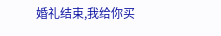婚礼结束,我给你买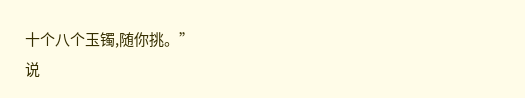十个八个玉镯,随你挑。”
说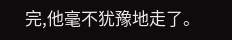完,他毫不犹豫地走了。